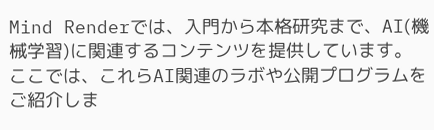Mind Renderでは、入門から本格研究まで、AI(機械学習)に関連するコンテンツを提供しています。                                                                           ここでは、これらAI関連のラボや公開プログラムをご紹介しま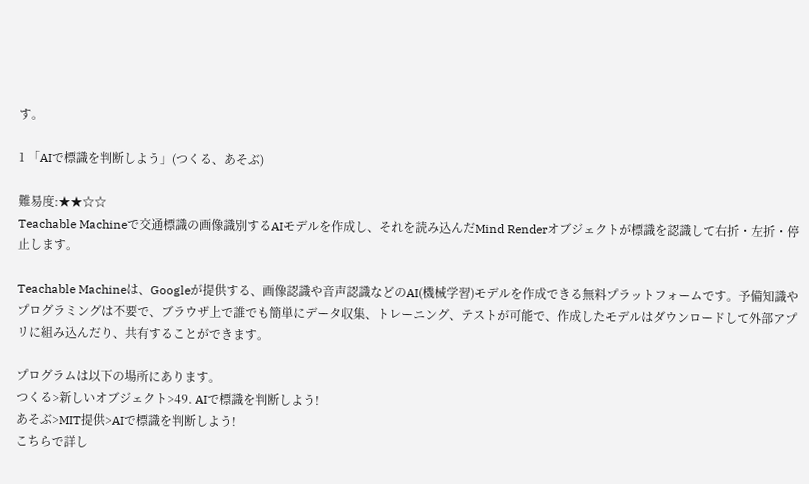す。

1 「AIで標識を判断しよう」(つくる、あそぶ)

難易度:★★☆☆
Teachable Machineで交通標識の画像識別するAIモデルを作成し、それを読み込んだMind Renderオブジェクトが標識を認識して右折・左折・停止します。

Teachable Machineは、Googleが提供する、画像認識や音声認識などのAI(機械学習)モデルを作成できる無料プラットフォームです。予備知識やプログラミングは不要で、ブラウザ上で誰でも簡単にデータ収集、トレーニング、テストが可能で、作成したモデルはダウンロードして外部アプリに組み込んだり、共有することができます。

プログラムは以下の場所にあります。
つくる>新しいオブジェクト>49. AIで標識を判断しよう!
あそぶ>MIT提供>AIで標識を判断しよう!
こちらで詳し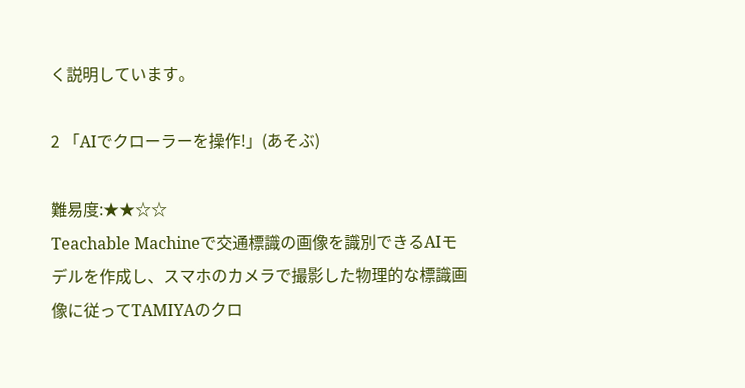く説明しています。

2 「AIでクローラーを操作!」(あそぶ)

難易度:★★☆☆
Teachable Machineで交通標識の画像を識別できるAIモデルを作成し、スマホのカメラで撮影した物理的な標識画像に従ってTAMIYAのクロ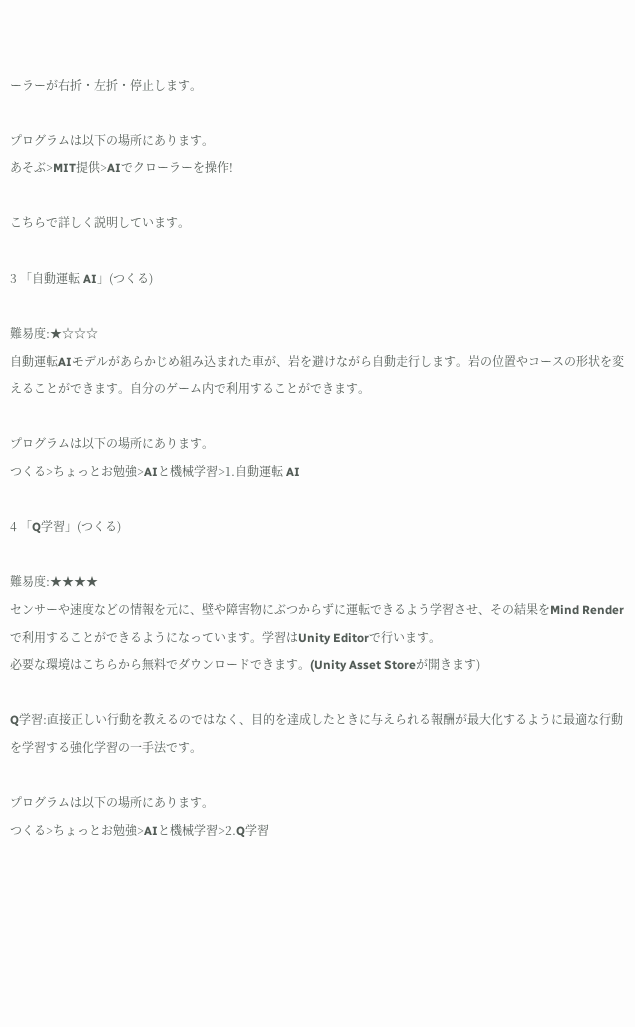ーラーが右折・左折・停止します。

プログラムは以下の場所にあります。
あそぶ>MIT提供>AIでクローラーを操作!

こちらで詳しく説明しています。

3 「自動運転 AI」(つくる)

難易度:★☆☆☆
自動運転AIモデルがあらかじめ組み込まれた車が、岩を避けながら自動走行します。岩の位置やコースの形状を変えることができます。自分のゲーム内で利用することができます。

プログラムは以下の場所にあります。
つくる>ちょっとお勉強>AIと機械学習>1.自動運転 AI

4 「Q学習」(つくる)

難易度:★★★★
センサーや速度などの情報を元に、壁や障害物にぶつからずに運転できるよう学習させ、その結果をMind Renderで利用することができるようになっています。学習はUnity Editorで行います。
必要な環境はこちらから無料でダウンロードできます。(Unity Asset Storeが開きます)

Q学習:直接正しい行動を教えるのではなく、目的を達成したときに与えられる報酬が最大化するように最適な行動を学習する強化学習の一手法です。

プログラムは以下の場所にあります。
つくる>ちょっとお勉強>AIと機械学習>2.Q学習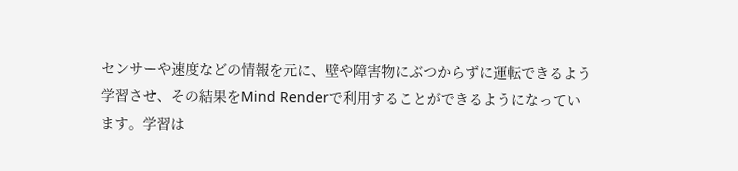センサーや速度などの情報を元に、壁や障害物にぶつからずに運転できるよう学習させ、その結果をMind Renderで利用することができるようになっています。学習は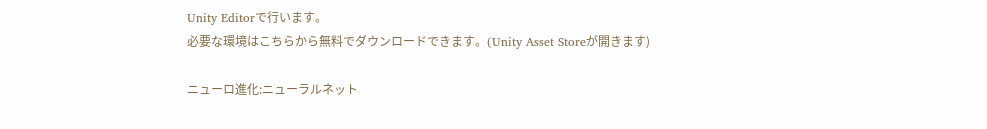Unity Editorで行います。
必要な環境はこちらから無料でダウンロードできます。(Unity Asset Storeが開きます)

ニューロ進化:ニューラルネット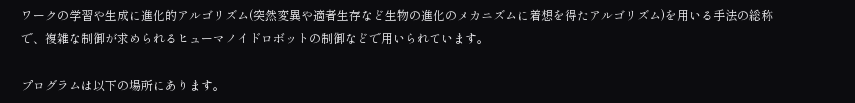ワークの学習や生成に進化的アルゴリズム(突然変異や適者生存など生物の進化のメカニズムに着想を得たアルゴリズム)を用いる手法の総称で、複雑な制御が求められるヒューマノイドロボットの制御などで用いられています。

プログラムは以下の場所にあります。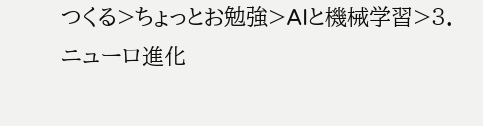つくる>ちょっとお勉強>AIと機械学習>3.ニューロ進化